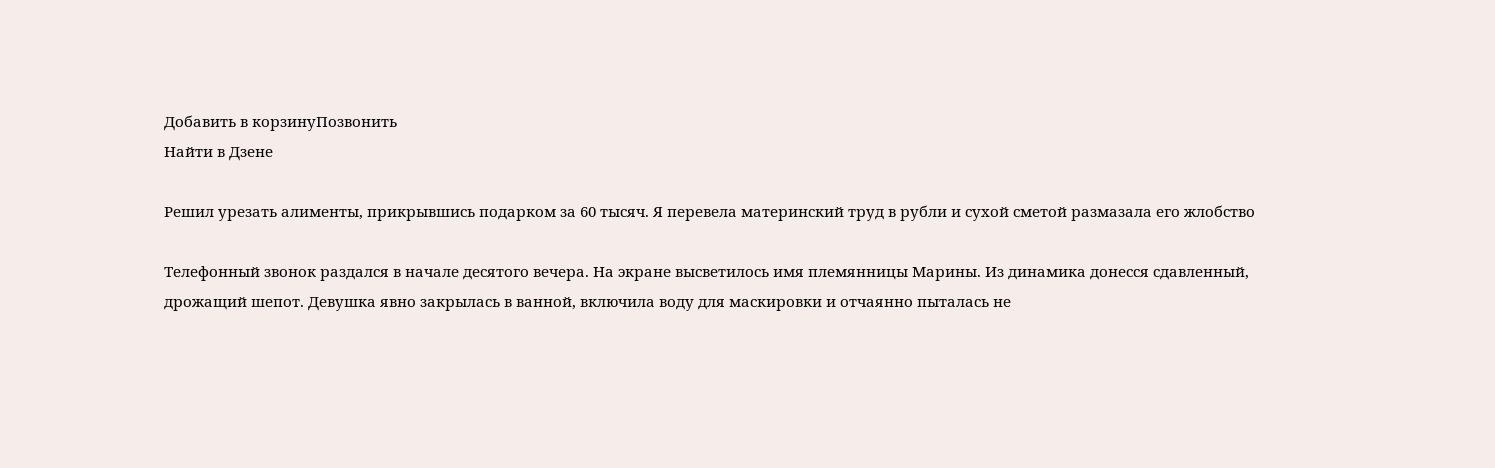Добавить в корзинуПозвонить
Найти в Дзене

Решил урезать алименты, прикрывшись подарком за 60 тысяч. Я перевела материнский труд в рубли и сухой сметой размазала его жлобство

Телефонный звонок раздался в начале десятого вечера. На экране высветилось имя племянницы Марины. Из динамика донесся сдавленный, дрожащий шепот. Девушка явно закрылась в ванной, включила воду для маскировки и отчаянно пыталась не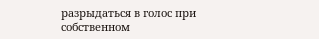разрыдаться в голос при собственном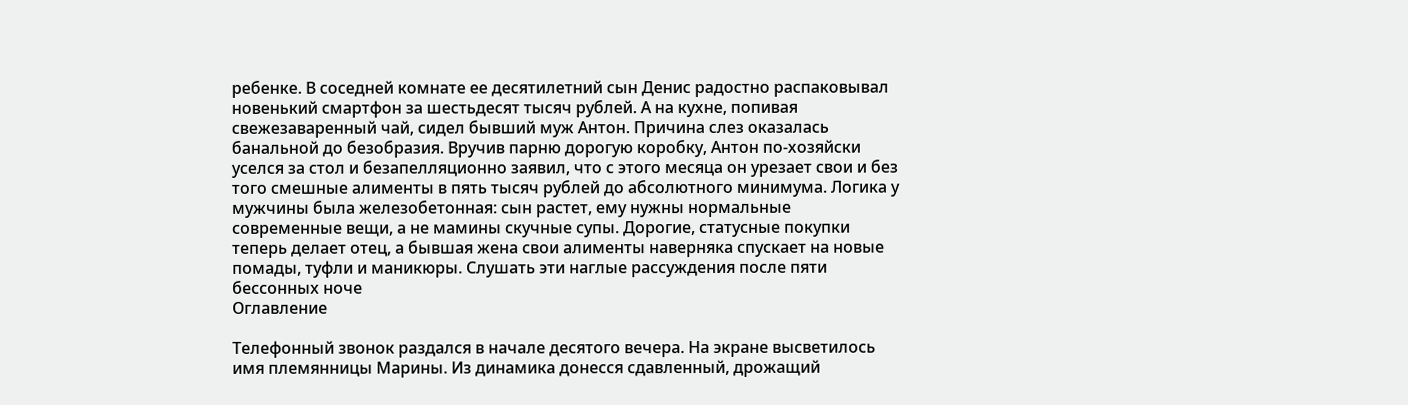ребенке. В соседней комнате ее десятилетний сын Денис радостно распаковывал новенький смартфон за шестьдесят тысяч рублей. А на кухне, попивая свежезаваренный чай, сидел бывший муж Антон. Причина слез оказалась банальной до безобразия. Вручив парню дорогую коробку, Антон по-хозяйски уселся за стол и безапелляционно заявил, что с этого месяца он урезает свои и без того смешные алименты в пять тысяч рублей до абсолютного минимума. Логика у мужчины была железобетонная: сын растет, ему нужны нормальные современные вещи, а не мамины скучные супы. Дорогие, статусные покупки теперь делает отец, а бывшая жена свои алименты наверняка спускает на новые помады, туфли и маникюры. Слушать эти наглые рассуждения после пяти бессонных ноче
Оглавление

Телефонный звонок раздался в начале десятого вечера. На экране высветилось имя племянницы Марины. Из динамика донесся сдавленный, дрожащий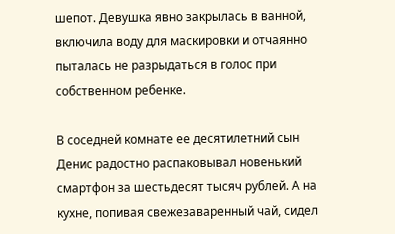шепот. Девушка явно закрылась в ванной, включила воду для маскировки и отчаянно пыталась не разрыдаться в голос при собственном ребенке.

В соседней комнате ее десятилетний сын Денис радостно распаковывал новенький смартфон за шестьдесят тысяч рублей. А на кухне, попивая свежезаваренный чай, сидел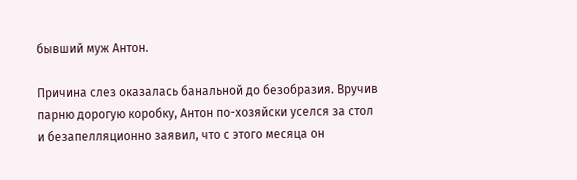бывший муж Антон.

Причина слез оказалась банальной до безобразия. Вручив парню дорогую коробку, Антон по-хозяйски уселся за стол и безапелляционно заявил, что с этого месяца он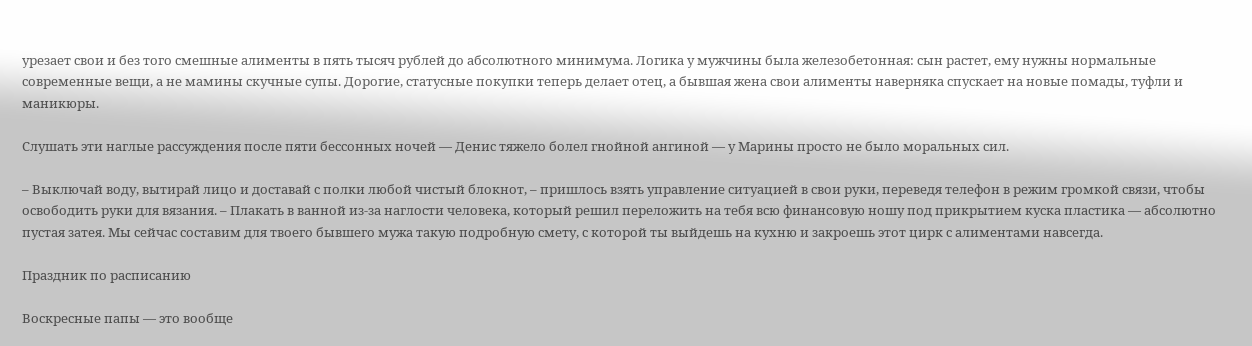урезает свои и без того смешные алименты в пять тысяч рублей до абсолютного минимума. Логика у мужчины была железобетонная: сын растет, ему нужны нормальные современные вещи, а не мамины скучные супы. Дорогие, статусные покупки теперь делает отец, а бывшая жена свои алименты наверняка спускает на новые помады, туфли и маникюры.

Слушать эти наглые рассуждения после пяти бессонных ночей — Денис тяжело болел гнойной ангиной — у Марины просто не было моральных сил.

– Выключай воду, вытирай лицо и доставай с полки любой чистый блокнот, – пришлось взять управление ситуацией в свои руки, переведя телефон в режим громкой связи, чтобы освободить руки для вязания. – Плакать в ванной из-за наглости человека, который решил переложить на тебя всю финансовую ношу под прикрытием куска пластика — абсолютно пустая затея. Мы сейчас составим для твоего бывшего мужа такую подробную смету, с которой ты выйдешь на кухню и закроешь этот цирк с алиментами навсегда.

Праздник по расписанию

Воскресные папы — это вообще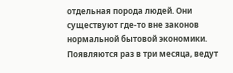отдельная порода людей. Они существуют где-то вне законов нормальной бытовой экономики. Появляются раз в три месяца, ведут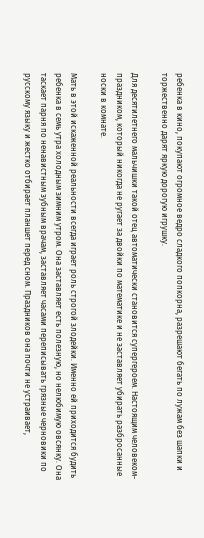ребенка в кино, покупают огромное ведро сладкого попкорна, разрешают бегать по лужам без шапки и торжественно дарят яркую дорогую игрушку.

Для десятилетнего мальчишки такой отец автоматически становится супергероем. Настоящим человеком-праздником, который никогда не ругает за двойки по математике и не заставляет убирать разбросанные носки в комнате.

Мать в этой искаженной реальности всегда играет роль строгой злодейки. Именно ей приходится будить ребенка в семь утра холодным зимним утром. Она заставляет есть полезную, но нелюбимую овсянку. Она таскает парня по ненавистным зубным врачам, заставляет часами переписывать грязные черновики по русскому языку и жестко отбирает планшет перед сном. Праздников она почти не устраивает,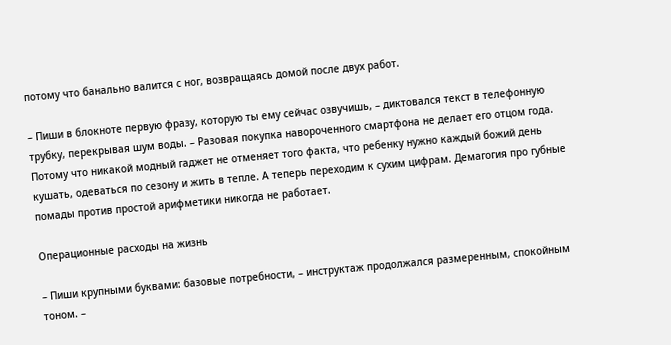потому что банально валится с ног, возвращаясь домой после двух работ.

– Пиши в блокноте первую фразу, которую ты ему сейчас озвучишь, – диктовался текст в телефонную трубку, перекрывая шум воды. – Разовая покупка навороченного смартфона не делает его отцом года. Потому что никакой модный гаджет не отменяет того факта, что ребенку нужно каждый божий день кушать, одеваться по сезону и жить в тепле. А теперь переходим к сухим цифрам. Демагогия про губные помады против простой арифметики никогда не работает.

Операционные расходы на жизнь

– Пиши крупными буквами: базовые потребности, – инструктаж продолжался размеренным, спокойным тоном. –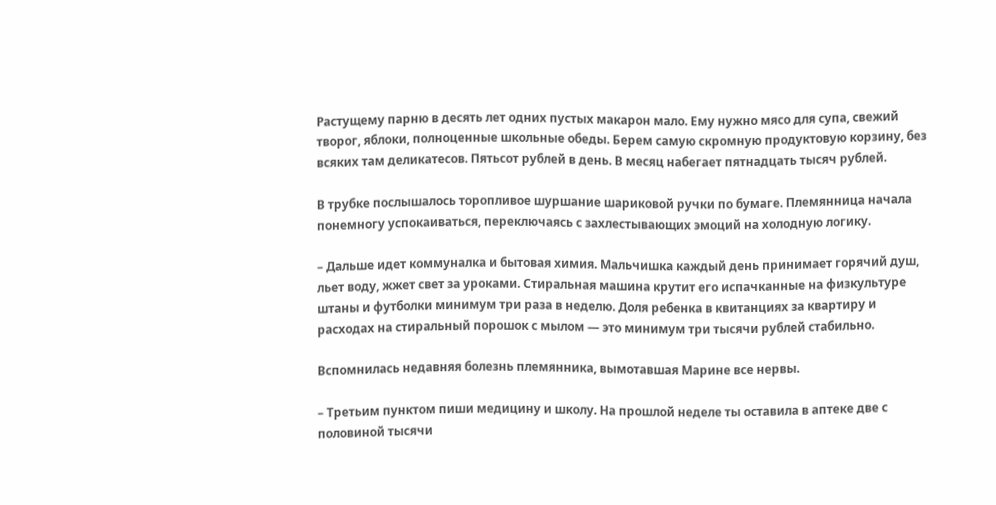Растущему парню в десять лет одних пустых макарон мало. Ему нужно мясо для супа, свежий творог, яблоки, полноценные школьные обеды. Берем самую скромную продуктовую корзину, без всяких там деликатесов. Пятьсот рублей в день. В месяц набегает пятнадцать тысяч рублей.

В трубке послышалось торопливое шуршание шариковой ручки по бумаге. Племянница начала понемногу успокаиваться, переключаясь с захлестывающих эмоций на холодную логику.

– Дальше идет коммуналка и бытовая химия. Мальчишка каждый день принимает горячий душ, льет воду, жжет свет за уроками. Стиральная машина крутит его испачканные на физкультуре штаны и футболки минимум три раза в неделю. Доля ребенка в квитанциях за квартиру и расходах на стиральный порошок с мылом — это минимум три тысячи рублей стабильно.

Вспомнилась недавняя болезнь племянника, вымотавшая Марине все нервы.

– Третьим пунктом пиши медицину и школу. На прошлой неделе ты оставила в аптеке две с половиной тысячи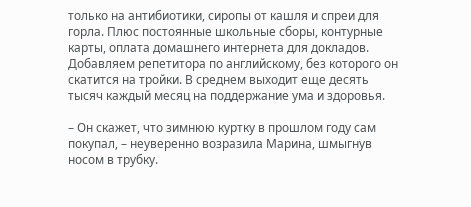только на антибиотики, сиропы от кашля и спреи для горла. Плюс постоянные школьные сборы, контурные карты, оплата домашнего интернета для докладов. Добавляем репетитора по английскому, без которого он скатится на тройки. В среднем выходит еще десять тысяч каждый месяц на поддержание ума и здоровья.

– Он скажет, что зимнюю куртку в прошлом году сам покупал, – неуверенно возразила Марина, шмыгнув носом в трубку.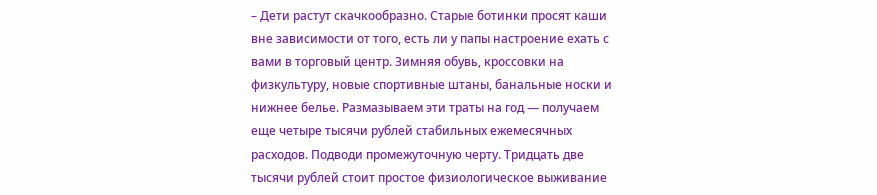– Дети растут скачкообразно. Старые ботинки просят каши вне зависимости от того, есть ли у папы настроение ехать с вами в торговый центр. Зимняя обувь, кроссовки на физкультуру, новые спортивные штаны, банальные носки и нижнее белье. Размазываем эти траты на год — получаем еще четыре тысячи рублей стабильных ежемесячных расходов. Подводи промежуточную черту. Тридцать две тысячи рублей стоит простое физиологическое выживание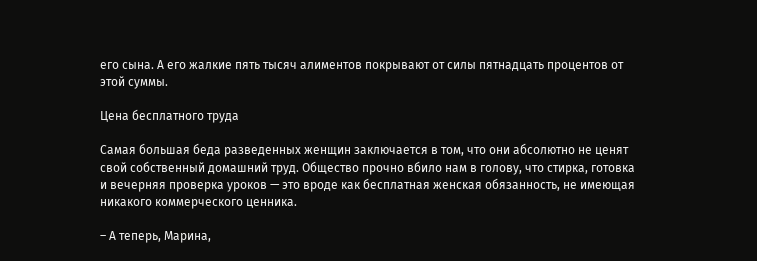его сына. А его жалкие пять тысяч алиментов покрывают от силы пятнадцать процентов от этой суммы.

Цена бесплатного труда

Самая большая беда разведенных женщин заключается в том, что они абсолютно не ценят свой собственный домашний труд. Общество прочно вбило нам в голову, что стирка, готовка и вечерняя проверка уроков — это вроде как бесплатная женская обязанность, не имеющая никакого коммерческого ценника.

– А теперь, Марина,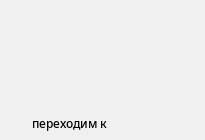переходим к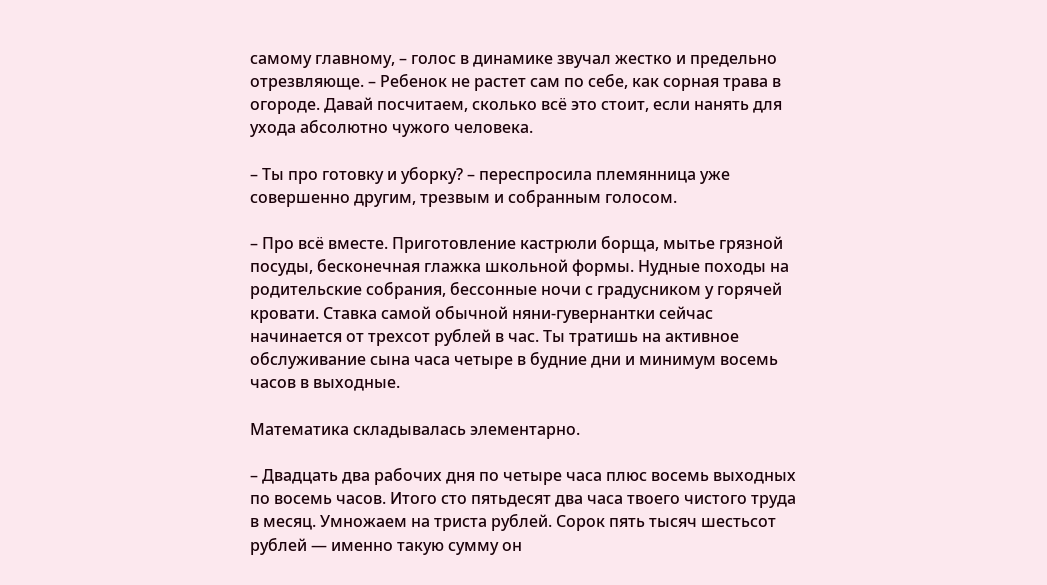самому главному, – голос в динамике звучал жестко и предельно отрезвляюще. – Ребенок не растет сам по себе, как сорная трава в огороде. Давай посчитаем, сколько всё это стоит, если нанять для ухода абсолютно чужого человека.

– Ты про готовку и уборку? – переспросила племянница уже совершенно другим, трезвым и собранным голосом.

– Про всё вместе. Приготовление кастрюли борща, мытье грязной посуды, бесконечная глажка школьной формы. Нудные походы на родительские собрания, бессонные ночи с градусником у горячей кровати. Ставка самой обычной няни-гувернантки сейчас начинается от трехсот рублей в час. Ты тратишь на активное обслуживание сына часа четыре в будние дни и минимум восемь часов в выходные.

Математика складывалась элементарно.

– Двадцать два рабочих дня по четыре часа плюс восемь выходных по восемь часов. Итого сто пятьдесят два часа твоего чистого труда в месяц. Умножаем на триста рублей. Сорок пять тысяч шестьсот рублей — именно такую сумму он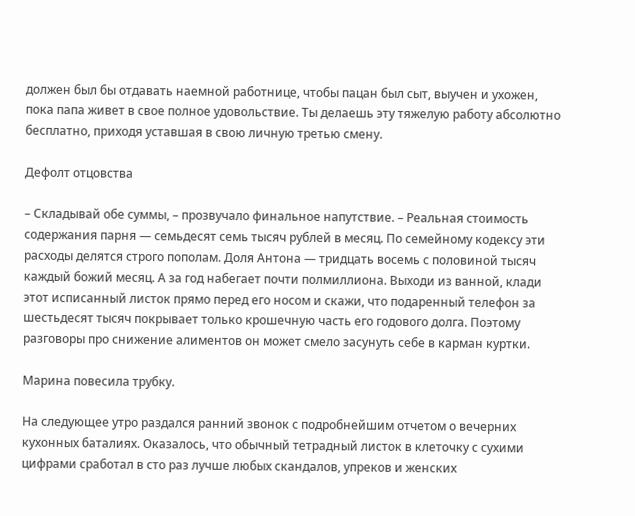должен был бы отдавать наемной работнице, чтобы пацан был сыт, выучен и ухожен, пока папа живет в свое полное удовольствие. Ты делаешь эту тяжелую работу абсолютно бесплатно, приходя уставшая в свою личную третью смену.

Дефолт отцовства

– Складывай обе суммы, – прозвучало финальное напутствие. – Реальная стоимость содержания парня — семьдесят семь тысяч рублей в месяц. По семейному кодексу эти расходы делятся строго пополам. Доля Антона — тридцать восемь с половиной тысяч каждый божий месяц. А за год набегает почти полмиллиона. Выходи из ванной, клади этот исписанный листок прямо перед его носом и скажи, что подаренный телефон за шестьдесят тысяч покрывает только крошечную часть его годового долга. Поэтому разговоры про снижение алиментов он может смело засунуть себе в карман куртки.

Марина повесила трубку.

На следующее утро раздался ранний звонок с подробнейшим отчетом о вечерних кухонных баталиях. Оказалось, что обычный тетрадный листок в клеточку с сухими цифрами сработал в сто раз лучше любых скандалов, упреков и женских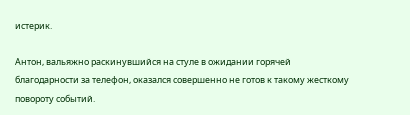истерик.

Антон, вальяжно раскинувшийся на стуле в ожидании горячей благодарности за телефон, оказался совершенно не готов к такому жесткому повороту событий.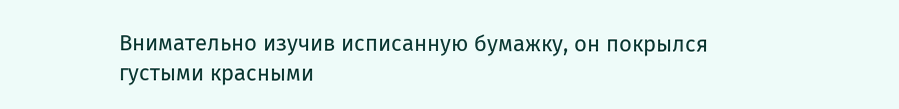Внимательно изучив исписанную бумажку, он покрылся густыми красными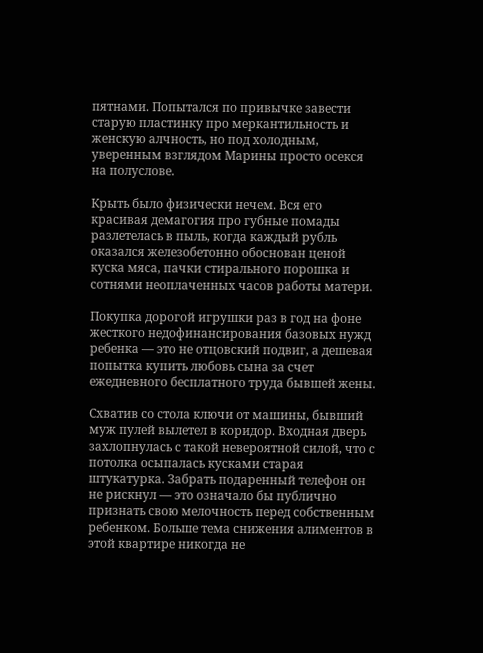пятнами. Попытался по привычке завести старую пластинку про меркантильность и женскую алчность, но под холодным, уверенным взглядом Марины просто осекся на полуслове.

Крыть было физически нечем. Вся его красивая демагогия про губные помады разлетелась в пыль, когда каждый рубль оказался железобетонно обоснован ценой куска мяса, пачки стирального порошка и сотнями неоплаченных часов работы матери.

Покупка дорогой игрушки раз в год на фоне жесткого недофинансирования базовых нужд ребенка — это не отцовский подвиг, а дешевая попытка купить любовь сына за счет ежедневного бесплатного труда бывшей жены.

Схватив со стола ключи от машины, бывший муж пулей вылетел в коридор. Входная дверь захлопнулась с такой невероятной силой, что с потолка осыпалась кусками старая штукатурка. Забрать подаренный телефон он не рискнул — это означало бы публично признать свою мелочность перед собственным ребенком. Больше тема снижения алиментов в этой квартире никогда не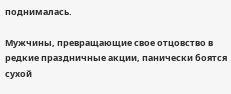поднималась.

Мужчины, превращающие свое отцовство в редкие праздничные акции, панически боятся сухой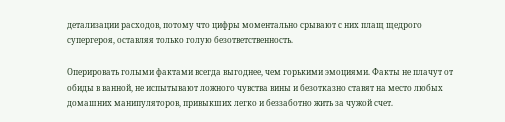детализации расходов, потому что цифры моментально срывают с них плащ щедрого супергероя, оставляя только голую безответственность.

Оперировать голыми фактами всегда выгоднее, чем горькими эмоциями. Факты не плачут от обиды в ванной, не испытывают ложного чувства вины и безотказно ставят на место любых домашних манипуляторов, привыкших легко и беззаботно жить за чужой счет.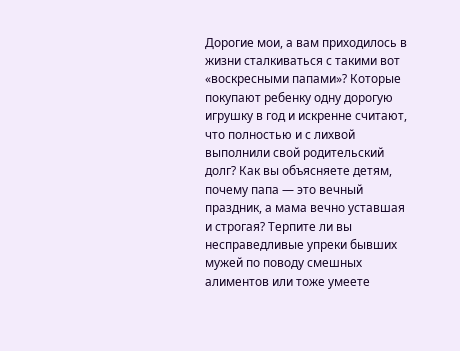Дорогие мои, а вам приходилось в жизни сталкиваться с такими вот «воскресными папами»? Которые покупают ребенку одну дорогую игрушку в год и искренне считают, что полностью и с лихвой выполнили свой родительский долг? Как вы объясняете детям, почему папа — это вечный праздник, а мама вечно уставшая и строгая? Терпите ли вы несправедливые упреки бывших мужей по поводу смешных алиментов или тоже умеете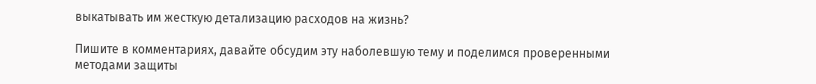выкатывать им жесткую детализацию расходов на жизнь?

Пишите в комментариях, давайте обсудим эту наболевшую тему и поделимся проверенными методами защиты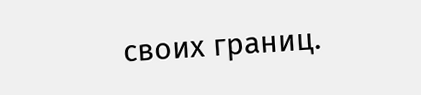своих границ.